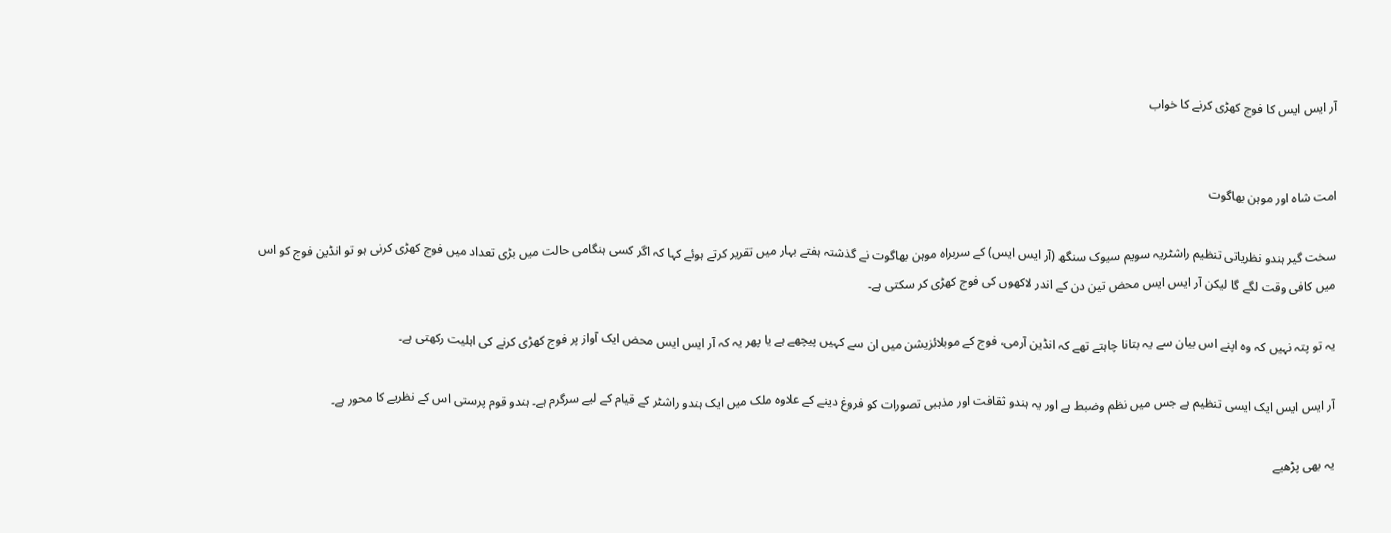آر ایس ایس کا فوج کھڑی کرنے کا خواب


امت شاہ اور موہن بھاگوت

سخت گیر ہندو نظریاتی تنظیم راشٹریہ سویم سیوک سنگھ (آر ایس ایس) کے سربراہ موہن بھاگوت نے گذشتہ ہفتے بہار میں تقریر کرتے ہوئے کہا کہ اگر کسی ہنگامی حالت میں بڑی تعداد میں فوج کھڑی کرنی ہو تو انڈین فوج کو اس میں کافی وقت لگے گا لیکن آر ایس ایس محض تین دن کے اندر لاکھوں کی فوج کھڑی کر سکتی ہے۔

یہ تو پتہ نہیں کہ وہ اپنے اس بیان سے یہ بتانا چاہتے تھے کہ انڈین آرمی، فوج کے موبلائزیشن میں ان سے کہیں پیچھے ہے یا پھر یہ کہ آر ایس ایس محض ایک آواز پر فوج کھڑی کرنے کی اہلیت رکھتی ہے۔

آر ایس ایس ایک ایسی تنظیم ہے جس میں نظم وضبط ہے اور یہ ہندو ثقافت اور مذہبی تصورات کو فروغ دینے کے علاوہ ملک میں ایک ہندو راشٹر کے قیام کے لیے سرگرم ہے۔ ہندو قوم پرستی اس کے نظریے کا محور ہے۔

یہ بھی پڑھیے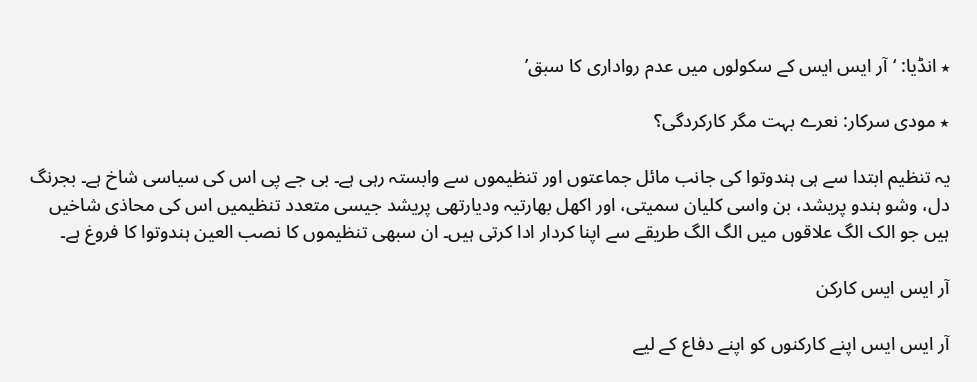٭ انڈیا: ‘آر ایس ایس کے سکولوں میں عدم رواداری کا سبق’

٭ مودی سرکار: نعرے بہت مگر کارکردگی؟

یہ تنظیم ابتدا سے ہی ہندوتوا کی جانب مائل جماعتوں اور تنظیموں سے وابستہ رہی ہے۔ بی جے پی اس کی سیاسی شاخ ہے۔ بجرنگ دل، وشو ہندو پریشد، بن واسی کلیان سمیتی، اور اکھل بھارتیہ ودیارتھی پریشد جیسی متعدد تنظیمیں اس کی محاذی شاخیں ہیں جو الک الگ علاقوں میں الگ الگ طریقے سے اپنا کردار ادا کرتی ہیں۔ ان سبھی تنظیموں کا نصب العین ہندوتوا کا فروغ ہے۔

آر ایس ایس کارکن

آر ایس ایس اپنے کارکنوں کو اپنے دفاع کے لیے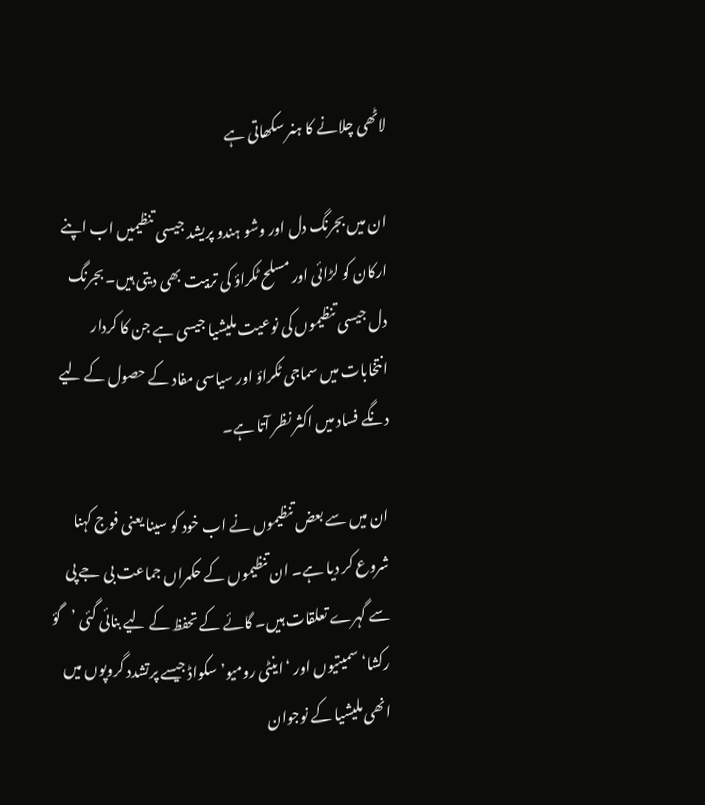لاٹھی چلانے کا ہنر سکھاتی ہے

ان میں بجرنگ دل اور وشو ہندو پریشد جیسی تنظیمیں اب اپنے ارکان کو لڑائی اور مسلح ٹکراؤ کی تربیت بھی دیتی ہیں۔ بجرنگ دل جیسی تنظیموں کی نوعیت ملیشیا جیسی ہے جن کا کردار انتخابات میں سماجی ٹکراؤ اور سیاسی مفاد کے حصول کے لیے دنگے فساد میں اکثر نظر آتا ہے۔

ان میں سے بعض تنظیموں نے اب خود کو سینا یعنی فوج کہنا شروع کر دیا ہے۔ ان تنظیموں کے حکمراں جماعت بی جے پی سے گہرے تعلقات ہیں۔ گائے کے تحفظ کے لیے بنائی گئی ’گؤ رکشا‘ سمیتیوں اور ‘اینٹی رومیو’ سکواڈ جیسے پرتشدد گروپوں میں انھی ملیشیا کے نوجوان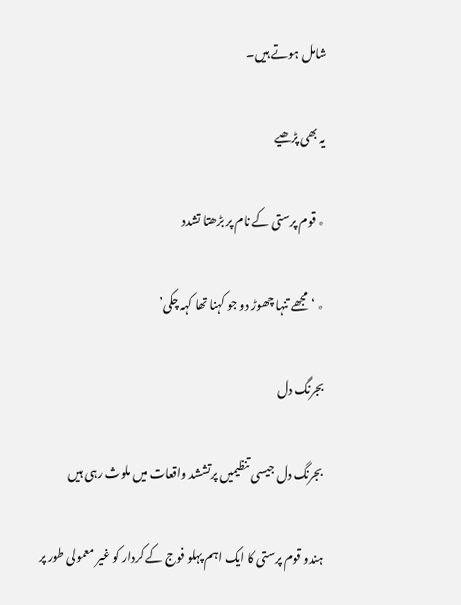شامل ہوتے ہیں۔

یہ بھی پڑھیے

٭ قوم پرستی کے نام پر بڑھتا تشدد

٭ ‘مجھے تنہا چھوڑ دو جو کہنا تھا کہہ چکی’

بجرنگ دل

بجرنگ دل جیسی تنظیمیں پرتششد واقعات میں ملوث رہی ہیں

ہندو قوم پرستی کا ایک اہم پہلو فوج کے کردار کو غیر معمولی طور پر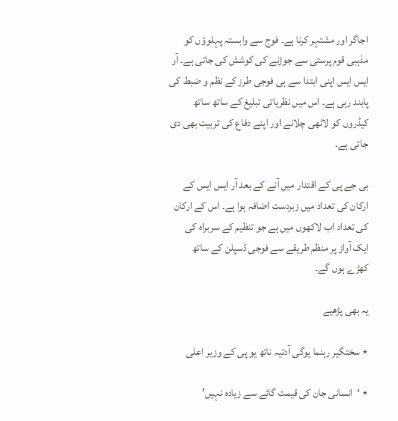اجاگر اور مشتہر کرنا ہے۔ فوج سے وابستہ پہلوؤں کو مذہبی قوم پرستی سے جوڑنے کی کوشش کی جاتی ہے۔ آر ایس ایس اپنی ابتدا سے ہی فوجی طرز کے نظم و ضبط کی پابند رہی ہے۔ اس میں نظریاتی تبلیغ کے ساتھ ساتھ کیڈروں کو لاٹھی چلانے اور اپنے دفاع کی تربیت بھی دی جاتی ہے۔

بی جے پی کے اقتدار میں آنے کے بعد آر ایس ایس کے ارکان کی تعداد میں زبردست اضافہ ہوا ہے۔ اس کے ارکان کی تعداد اب لاکھوں میں ہے جو تنظیم کے سربراہ کی ایک آواز پر منظم طریقے سے فوجی ڈسپلن کے ساتھ کھڑے ہوں گے۔

یہ بھی پڑھیے

٭ سختگیر رہنما یوگی آدتیہ ناتھ یو پی کے وزیر اعلی

٭ ‘انسانی جان کی قیمت گائے سے زیادہ نہیں’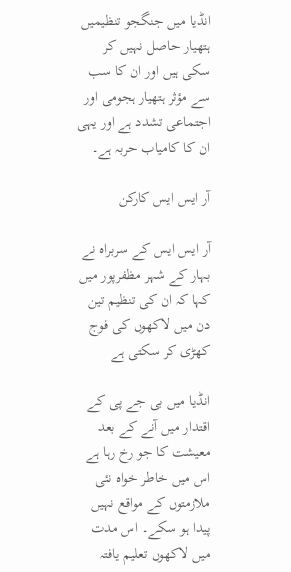انڈیا میں جنگجو تنظیمیں ہتھیار حاصل نہیں کر سکی ہیں اور ان کا سب سے مؤثر ہتھیار ہجومی اور اجتماعی تشدد ہے اور یہی ان کا کامیاب حربہ ہے۔

آر ایس ایس کارکن

آر ایس ایس کے سربراہ نے بہار کے شہر مظفرپور میں کہا کہ ان کی تنظیم تین دن میں لاکھوں کی فوج کھڑی کر سکتی ہے

انڈیا میں بی جے پی کے اقتدار میں آنے کے بعد معیشت کا جو رخ رہا ہے اس میں خاطر خواہ نئی ملازمتوں کے مواقع نہیں پیدا ہو سکے۔ اس مدت میں لاکھوں تعلیم یافتہ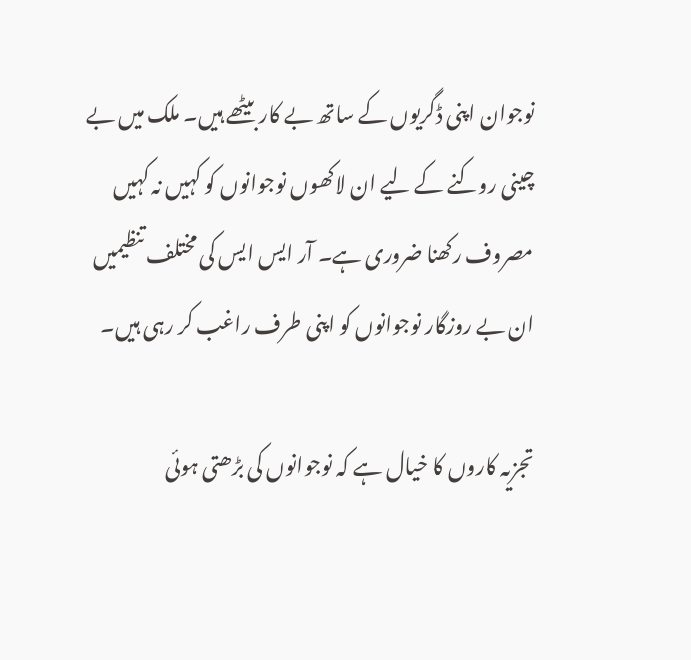نوجوان اپنی ڈگریوں کے ساتھ بے کار بیٹھے ہیں۔ ملک میں بے چینی روکنے کے لیے ان لاکھوں نوجوانوں کو کہیں نہ کہیں مصروف رکھنا ضروری ہے۔ آر ایس ایس کی مختلف تنظیمیں ان بے روزگار نوجوانوں کو اپنی طرف راغب کر رہی ہیں۔

تجزیہ کاروں کا خیال ہے کہ نوجوانوں کی بڑھتی ہوئی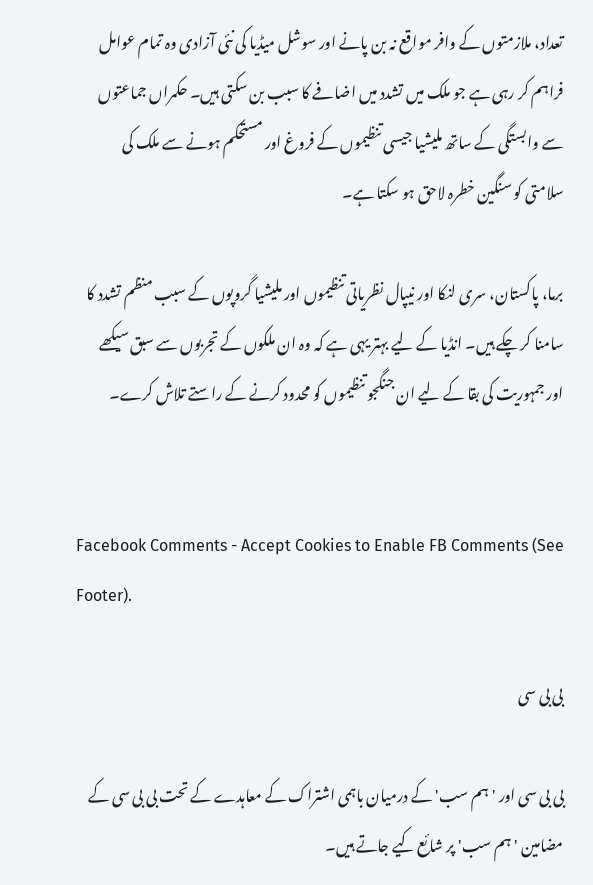تعداد، ملازمتوں کے وافر مواقع نہ بن پانے اور سوشل میڈیا کی نئی آزادی وہ تمام عوامل فراہم کر رہی ہے جو ملک میں تشدد میں اضافے کا سبب بن سکتی ہیں۔ حکمراں جماعتوں سے وابستگی کے ساتھ ملیشیا جیسی تنظیموں کے فروغ اور مستحکم ہونے سے ملک کی سلامتی کو سنگین خطرہ لاحق ہو سکتا ہے۔

برما، پاکستان، سری لنکا اور نیپال نظریاتی تنظیموں اور ملیشیا گروپوں کے سبب منظم تشدد کا سامنا کر چکے ہیں۔ انڈیا کے لیے بہتر یہی ہے کہ وہ ان ملکوں کے تجربوں سے سبق سیکھے اور جمہوریت کی بقا کے لیے ان جنگجو تنظیموں کو محدود کرنے کے راستے تلاش کرے۔


Facebook Comments - Accept Cookies to Enable FB Comments (See Footer).

بی بی سی

بی بی سی اور 'ہم سب' کے درمیان باہمی اشتراک کے معاہدے کے تحت بی بی سی کے مضامین 'ہم سب' پر شائع کیے جاتے ہیں۔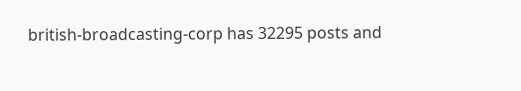british-broadcasting-corp has 32295 posts and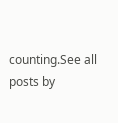counting.See all posts by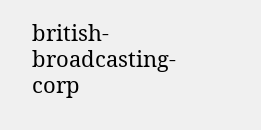british-broadcasting-corp